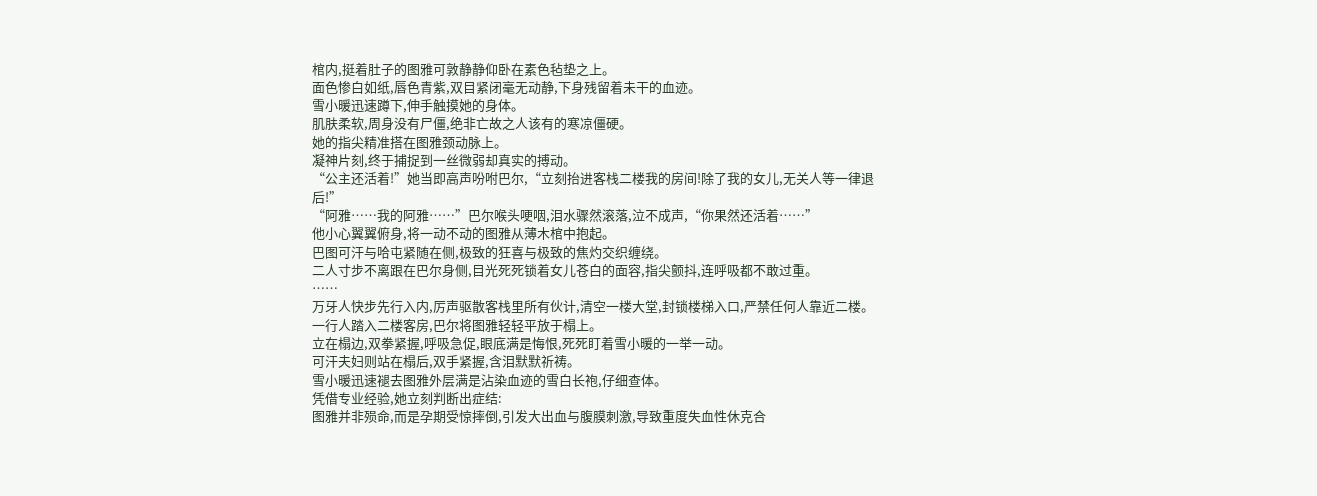棺内,挺着肚子的图雅可敦静静仰卧在素色毡垫之上。
面色惨白如纸,唇色青紫,双目紧闭毫无动静,下身残留着未干的血迹。
雪小暖迅速蹲下,伸手触摸她的身体。
肌肤柔软,周身没有尸僵,绝非亡故之人该有的寒凉僵硬。
她的指尖精准搭在图雅颈动脉上。
凝神片刻,终于捕捉到一丝微弱却真实的搏动。
“公主还活着!”她当即高声吩咐巴尔,“立刻抬进客栈二楼我的房间!除了我的女儿,无关人等一律退后!”
“阿雅……我的阿雅……”巴尔喉头哽咽,泪水骤然滚落,泣不成声,“你果然还活着……”
他小心翼翼俯身,将一动不动的图雅从薄木棺中抱起。
巴图可汗与哈屯紧随在侧,极致的狂喜与极致的焦灼交织缠绕。
二人寸步不离跟在巴尔身侧,目光死死锁着女儿苍白的面容,指尖颤抖,连呼吸都不敢过重。
……
万牙人快步先行入内,厉声驱散客栈里所有伙计,清空一楼大堂,封锁楼梯入口,严禁任何人靠近二楼。
一行人踏入二楼客房,巴尔将图雅轻轻平放于榻上。
立在榻边,双拳紧握,呼吸急促,眼底满是悔恨,死死盯着雪小暖的一举一动。
可汗夫妇则站在榻后,双手紧握,含泪默默祈祷。
雪小暖迅速褪去图雅外层满是沾染血迹的雪白长袍,仔细查体。
凭借专业经验,她立刻判断出症结:
图雅并非殒命,而是孕期受惊摔倒,引发大出血与腹膜刺激,导致重度失血性休克合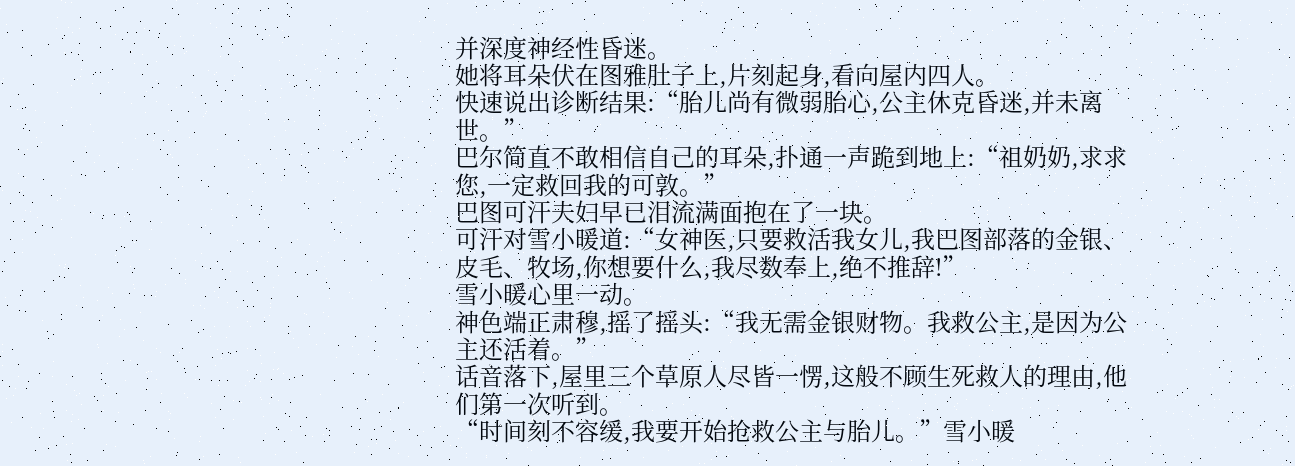并深度神经性昏迷。
她将耳朵伏在图雅肚子上,片刻起身,看向屋内四人。
快速说出诊断结果:“胎儿尚有微弱胎心,公主休克昏迷,并未离世。”
巴尔简直不敢相信自己的耳朵,扑通一声跪到地上:“祖奶奶,求求您,一定救回我的可敦。”
巴图可汗夫妇早已泪流满面抱在了一块。
可汗对雪小暖道:“女神医,只要救活我女儿,我巴图部落的金银、皮毛、牧场,你想要什么,我尽数奉上,绝不推辞!”
雪小暖心里一动。
神色端正肃穆,摇了摇头:“我无需金银财物。我救公主,是因为公主还活着。”
话音落下,屋里三个草原人尽皆一愣,这般不顾生死救人的理由,他们第一次听到。
“时间刻不容缓,我要开始抢救公主与胎儿。”雪小暖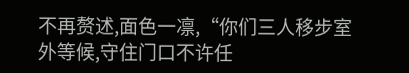不再赘述,面色一凛,“你们三人移步室外等候,守住门口不许任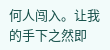何人闯入。让我的手下之然即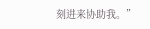刻进来协助我。”